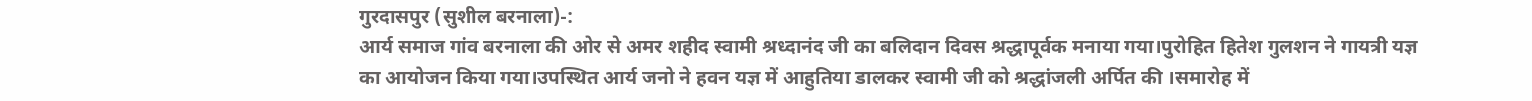गुरदासपुर (सुशील बरनाला)-:
आर्य समाज गांव बरनाला की ओर से अमर शहीद स्वामी श्रध्दानंद जी का बलिदान दिवस श्रद्धापूर्वक मनाया गया।पुरोहित हितेश गुलशन ने गायत्री यज्ञ का आयोजन किया गया।उपस्थित आर्य जनो ने हवन यज्ञ में आहुतिया डालकर स्वामी जी को श्रद्धांजली अर्पित की ।समारोह में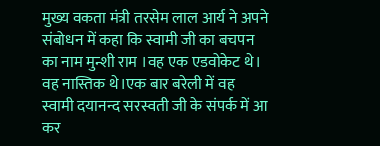मुख्य वकता मंत्री तरसेम लाल आर्य ने अपने संबोधन में कहा कि स्वामी जी का बचपन का नाम मुन्शी राम ।वह एक एडवोकेट थे। वह नास्तिक थे।एक बार बरेली में वह स्वामी दयानन्द सरस्वती जी के संपर्क में आ कर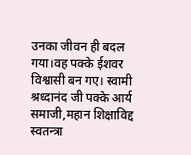उनका जीवन ही बदल गया।वह पक्के ईशवर विश्वासी बन गए। स्वामी श्रध्दानंद जी पक्के आर्य समाजी,महान शिक्षाविद्द स्वतन्त्रा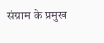संग्राम के प्रमुख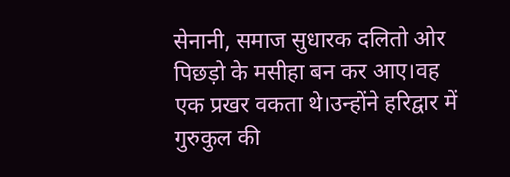सेनानी, समाज सुधारक दलितो ओर पिछड़ो के मसीहा बन कर आए।वह एक प्रखर वकता थे।उन्होंने हरिद्वार में गुरुकुल की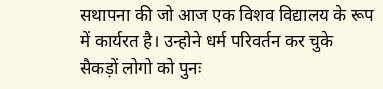सथापना की जो आज एक विशव विद्यालय के रूप में कार्यरत है। उन्होने धर्म परिवर्तन कर चुके सैकड़ों लोगो को पुनः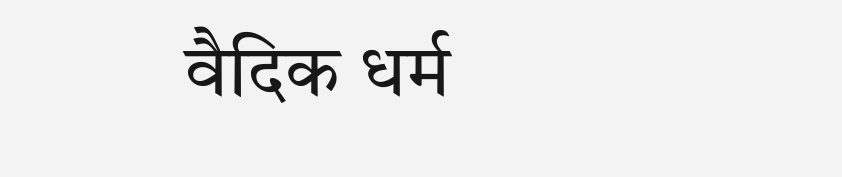वैदिक धर्म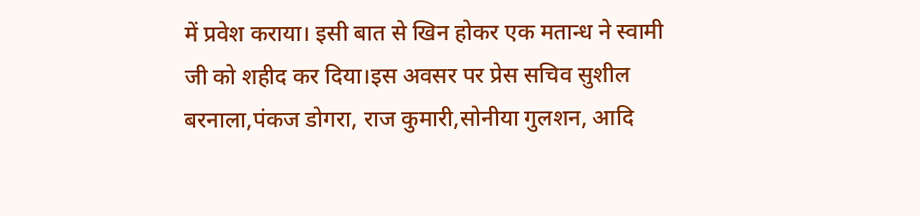में प्रवेश कराया। इसी बात से खिन होकर एक मतान्ध ने स्वामी जी को शहीद कर दिया।इस अवसर पर प्रेस सचिव सुशील बरनाला,पंकज डोगरा, राज कुमारी,सोनीया गुलशन, आदि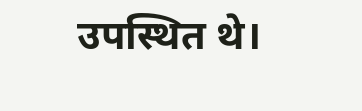उपस्थित थे।